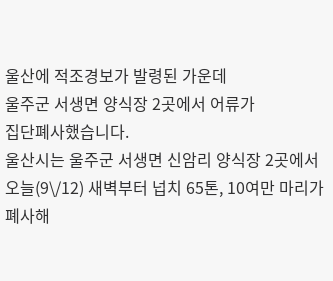울산에 적조경보가 발령된 가운데
울주군 서생면 양식장 2곳에서 어류가
집단폐사했습니다.
울산시는 울주군 서생면 신암리 양식장 2곳에서
오늘(9\/12) 새벽부터 넙치 65톤, 10여만 마리가 폐사해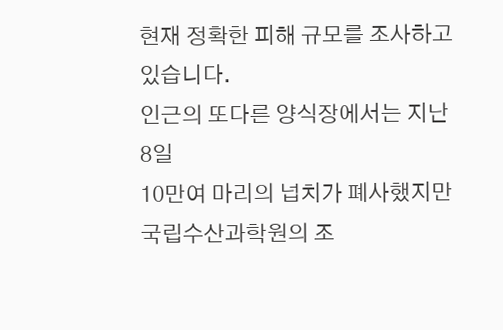현재 정확한 피해 규모를 조사하고
있습니다.
인근의 또다른 양식장에서는 지난 8일
10만여 마리의 넙치가 폐사했지만
국립수산과학원의 조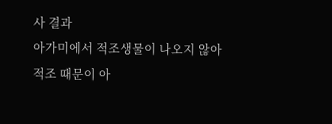사 결과
아가미에서 적조생물이 나오지 않아
적조 때문이 아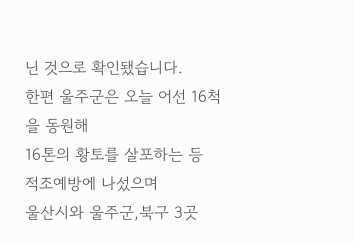닌 것으로 확인됐습니다.
한편 울주군은 오늘 어선 16척을 동원해
16톤의 황토를 살포하는 등
적조예방에 나섰으며
울산시와 울주군,북구 3곳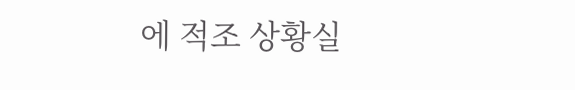에 적조 상황실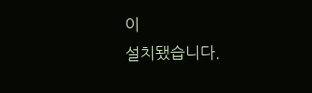이
설치됐습니다.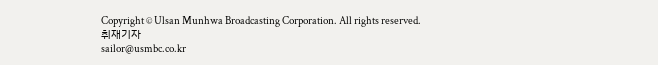Copyright © Ulsan Munhwa Broadcasting Corporation. All rights reserved.
취재기자
sailor@usmbc.co.kr